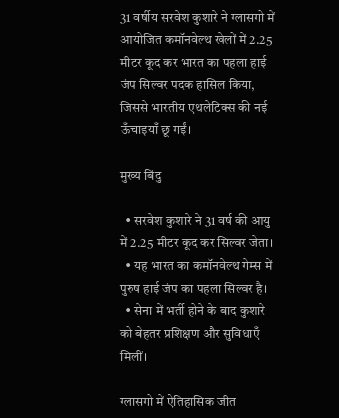31 वर्षीय सरवेश कुशारे ने ग्लासगो में आयोजित कमॉनवेल्थ खेलों में 2.25 मीटर कूद कर भारत का पहला हाई जंप सिल्वर पदक हासिल किया, जिससे भारतीय एथलेटिक्स की नई ऊँचाइयाँ छू गईं।

मुख्य बिंदु

  • सरवेश कुशारे ने 31 वर्ष की आयु में 2.25 मीटर कूद कर सिल्वर जेत‍ा।
  • यह भारत का कमॉनवेल्थ गेम्स में पुरुष हाई जंप का पहला सिल्वर है।
  • सेना में भर्ती होने के बाद कुशारे को बेहतर प्रशिक्षण और सुविधाएँ मिलीं।

ग्लासगो में ऐतिहासिक जीत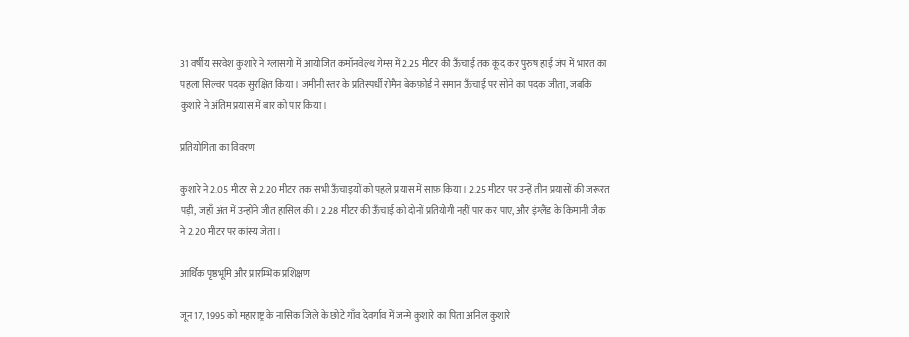31 वर्षीय सरवेश कुशारे ने ग्लासगो में आयोजित कमॉनवेल्थ गेम्स में 2.25 मीटर की ऊँचाई तक कूद कर पुरुष हाई जंप में भारत का पहला सिल्वर पदक सुरक्षित किया। जमीनी स्तर के प्रतिस्पर्धी रोमैन बेकफ़ोर्ड ने समान ऊँचाई पर सोने का पदक जीता, जबकि कुशारे ने अंतिम प्रयास में बार को पार किया।

प्रतियोगिता का विवरण

कुशारे ने 2.05 मीटर से 2.20 मीटर तक सभी ऊँचाइयों को पहले प्रयास में साफ़ किया। 2.25 मीटर पर उन्हें तीन प्रयासों की जरूरत पड़ी, जहाँ अंत में उन्होंने जीत हासिल की। 2.28 मीटर की ऊँचाई को दोनों प्रतियोगी नहीं पार कर पाए, और इंग्लैंड के किमानी जैक ने 2.20 मीटर पर कांस्य जेत‍ा।

आर्थिक पृष्ठभूमि और प्रारम्भिक प्रशिक्षण

जून 17, 1995 को महाराष्ट्र के नासिक जिले के छोटे गाँव देवर्गाव में जन्मे कुशारे का पिता अनिल कुशारे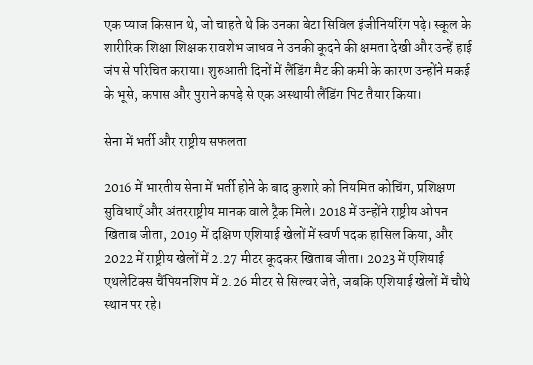एक प्याज किसान थे, जो चाहते थे कि उनका बेटा सिविल इंजीनियरिंग पढ़े। स्कूल के शारीरिक शिक्षा शिक्षक रावशेभ जाधव ने उनकी कूदने की क्षमता देखी और उन्हें हाई जंप से परिचित कराया। शुरुआती दिनों में लैंडिंग मैट की कमी के कारण उन्होंने मकई के भूसे, कपास और पुराने कपड़े से एक अस्थायी लैंडिंग पिट तैयार किया।

सेना में भर्ती और राष्ट्रीय सफलता

2016 में भारतीय सेना में भर्ती होने के बाद कुशारे को नियमित कोचिंग, प्रशिक्षण सुविधाएँ और अंतरराष्ट्रीय मानक वाले ट्रैक मिले। 2018 में उन्होंने राष्ट्रीय ओपन खिताब जीता, 2019 में दक्षिण एशियाई खेलों में स्वर्ण पदक हासिल किया, और 2022 में राष्ट्रीय खेलों में 2.27 मीटर कूदकर खिताब जीता। 2023 में एशियाई एथलेटिक्स चैंपियनशिप में 2.26 मीटर से सिल्वर जेत‍े, जबकि एशियाई खेलों में चौथे स्थान पर रहे।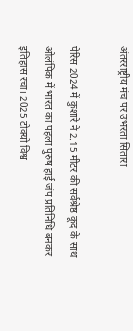अंतरराष्ट्रीय मंच पर उभरता सितारा

पेरिस 2024 में कुशारे ने 2.15 मीटर की सर्वश्रेष्ठ कूद के साथ ओलंपिक में भारत का पहला पुरुष हाई जंप प्रतिनिधि बनकर इतिहास रचा। 2025 टोक्यो विश्व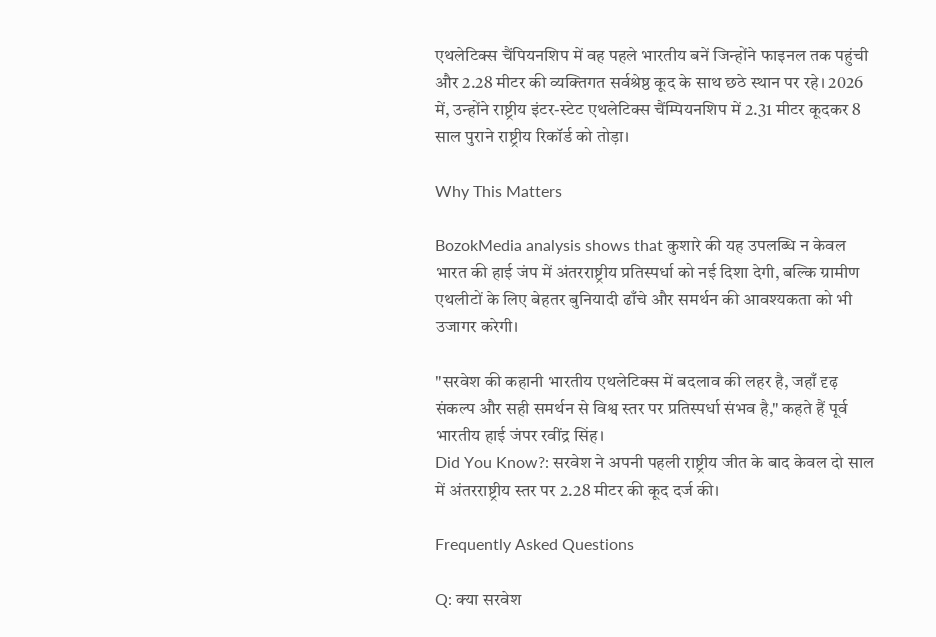एथलेटिक्स चैंपियनशिप में वह पहले भारतीय बनें जिन्होंने फाइनल तक पहुंची और 2.28 मीटर की व्यक्तिगत सर्वश्रेष्ठ कूद के साथ छठे स्थान पर रहे। 2026 में, उन्होंने राष्ट्रीय इंटर-स्टेट एथलेटिक्स चैंम्पियनशिप में 2.31 मीटर कूदकर 8 साल पुराने राष्ट्रीय रिकॉर्ड को तोड़ा।

Why This Matters

BozokMedia analysis shows that कुशारे की यह उपलब्धि न केवल भारत की हाई जंप में अंतरराष्ट्रीय प्रतिस्पर्धा को नई दिशा देगी, बल्कि ग्रामीण एथलीटों के लिए बेहतर बुनियादी ढाँचे और समर्थन की आवश्यकता को भी उजागर करेगी।

"सरवेश की कहानी भारतीय एथलेटिक्स में बदलाव की लहर है, जहाँ दृढ़ संकल्प और सही समर्थन से विश्व स्तर पर प्रतिस्पर्धा संभव है," कहते हैं पूर्व भारतीय हाई जंपर रवींद्र सिंह।
Did You Know?: सरवेश ने अपनी पहली राष्ट्रीय जीत के बाद केवल दो साल में अंतरराष्ट्रीय स्तर पर 2.28 मीटर की कूद दर्ज की।

Frequently Asked Questions

Q: क्या सरवेश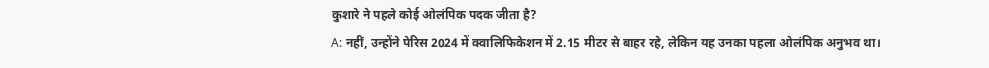कुशारे ने पहले कोई ओलंपिक पदक जीता है?
A: नहीं, उन्होंने पेरिस 2024 में क्वालिफिकेशन में 2.15 मीटर से बाहर रहे, लेकिन यह उनका पहला ओलंपिक अनुभव था।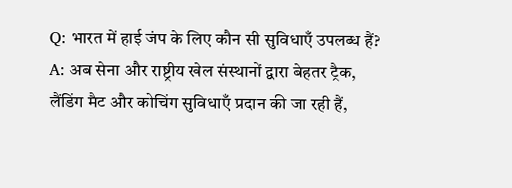Q: भारत में हाई जंप के लिए कौन सी सुविधाएँ उपलब्ध हैं?
A: अब सेना और राष्ट्रीय खेल संस्थानों द्वारा बेहतर ट्रैक, लैंडिंग मैट और कोचिंग सुविधाएँ प्रदान की जा रही हैं,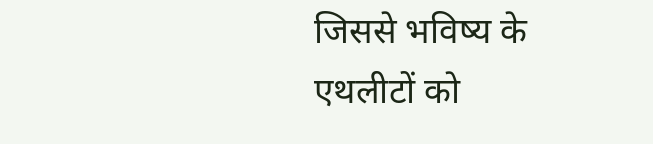जिससे भविष्य के एथलीटों को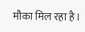मौका मिल रहा है।